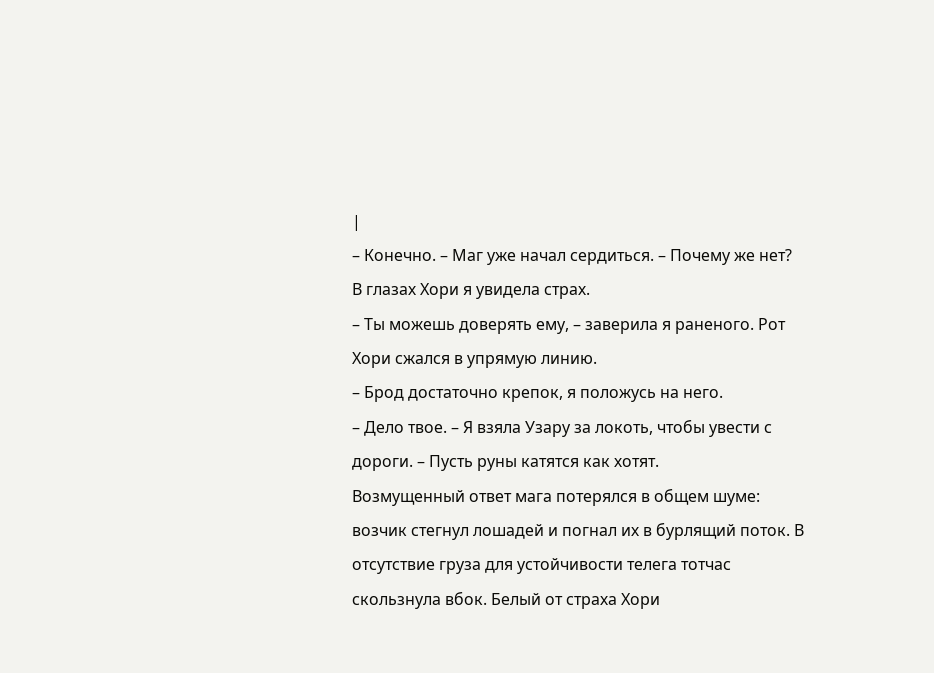|
– Конечно. – Маг уже начал сердиться. – Почему же нет?
В глазах Хори я увидела страх.
– Ты можешь доверять ему, – заверила я раненого. Рот Хори сжался в упрямую линию.
– Брод достаточно крепок, я положусь на него.
– Дело твое. – Я взяла Узару за локоть, чтобы увести с дороги. – Пусть руны катятся как хотят.
Возмущенный ответ мага потерялся в общем шуме: возчик стегнул лошадей и погнал их в бурлящий поток. В отсутствие груза для устойчивости телега тотчас скользнула вбок. Белый от страха Хори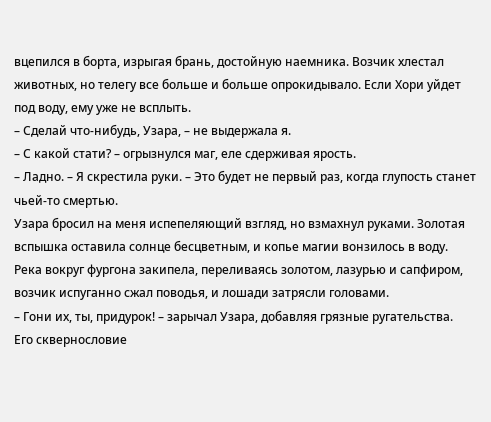вцепился в борта, изрыгая брань, достойную наемника. Возчик хлестал животных, но телегу все больше и больше опрокидывало. Если Хори уйдет под воду, ему уже не всплыть.
– Сделай что-нибудь, Узара, – не выдержала я.
– С какой стати? – огрызнулся маг, еле сдерживая ярость.
– Ладно. – Я скрестила руки. – Это будет не первый раз, когда глупость станет чьей-то смертью.
Узара бросил на меня испепеляющий взгляд, но взмахнул руками. Золотая вспышка оставила солнце бесцветным, и копье магии вонзилось в воду. Река вокруг фургона закипела, переливаясь золотом, лазурью и сапфиром, возчик испуганно сжал поводья, и лошади затрясли головами.
– Гони их, ты, придурок! – зарычал Узара, добавляя грязные ругательства.
Его сквернословие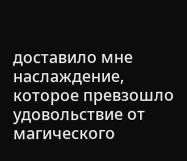доставило мне наслаждение, которое превзошло удовольствие от магического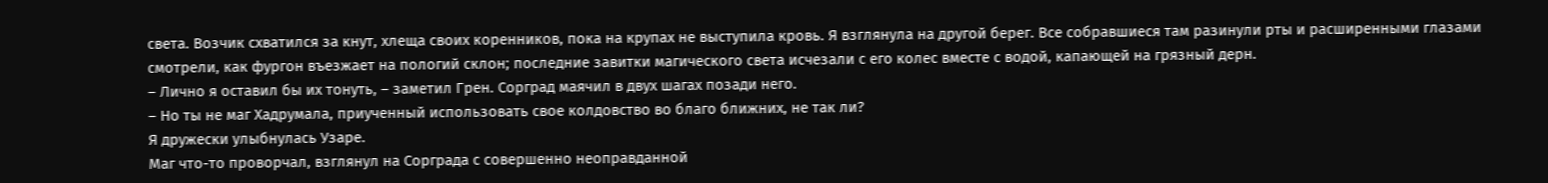света. Возчик схватился за кнут, хлеща своих коренников, пока на крупах не выступила кровь. Я взглянула на другой берег. Все собравшиеся там разинули рты и расширенными глазами смотрели, как фургон въезжает на пологий склон; последние завитки магического света исчезали с его колес вместе с водой, капающей на грязный дерн.
– Лично я оставил бы их тонуть, – заметил Грен. Сорград маячил в двух шагах позади него.
– Но ты не маг Хадрумала, приученный использовать свое колдовство во благо ближних, не так ли?
Я дружески улыбнулась Узаре.
Маг что-то проворчал, взглянул на Сорграда с совершенно неоправданной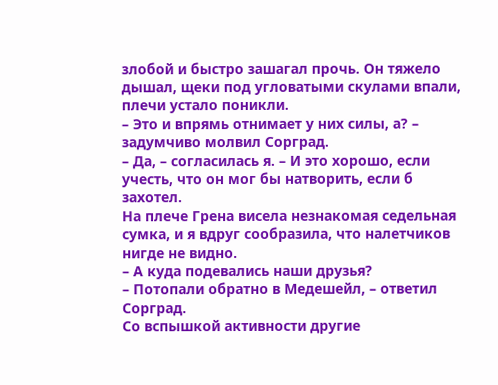злобой и быстро зашагал прочь. Он тяжело дышал, щеки под угловатыми скулами впали, плечи устало поникли.
– Это и впрямь отнимает у них силы, а? – задумчиво молвил Сорград.
– Да, – согласилась я. – И это хорошо, если учесть, что он мог бы натворить, если б захотел.
На плече Грена висела незнакомая седельная сумка, и я вдруг сообразила, что налетчиков нигде не видно.
– А куда подевались наши друзья?
– Потопали обратно в Медешейл, – ответил Сорград.
Со вспышкой активности другие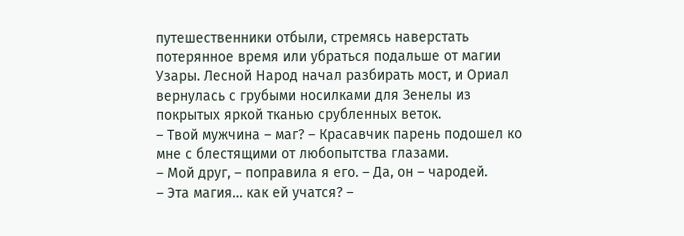путешественники отбыли, стремясь наверстать потерянное время или убраться подальше от магии Узары. Лесной Народ начал разбирать мост, и Ориал вернулась с грубыми носилками для Зенелы из покрытых яркой тканью срубленных веток.
– Твой мужчина – маг? – Красавчик парень подошел ко мне с блестящими от любопытства глазами.
– Мой друг, – поправила я его. – Да, он – чародей.
– Эта магия… как ей учатся? –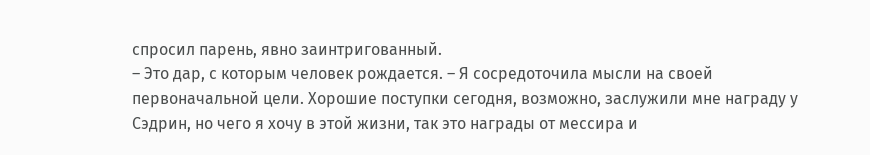спросил парень, явно заинтригованный.
– Это дар, с которым человек рождается. – Я сосредоточила мысли на своей первоначальной цели. Хорошие поступки сегодня, возможно, заслужили мне награду у Сэдрин, но чего я хочу в этой жизни, так это награды от мессира и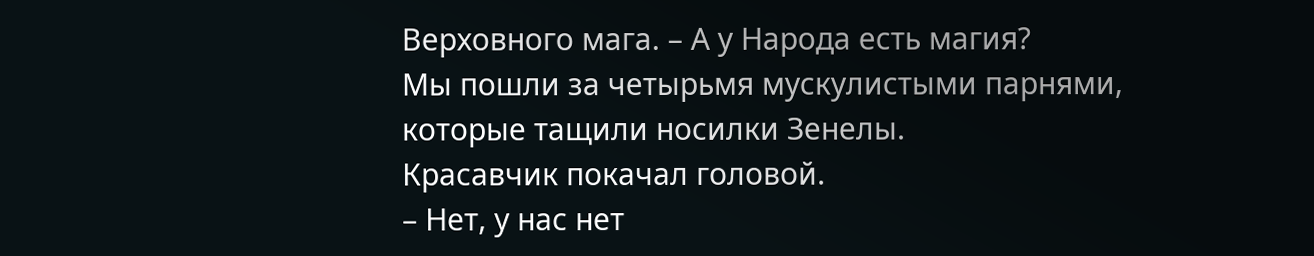Верховного мага. – А у Народа есть магия?
Мы пошли за четырьмя мускулистыми парнями, которые тащили носилки Зенелы.
Красавчик покачал головой.
– Нет, у нас нет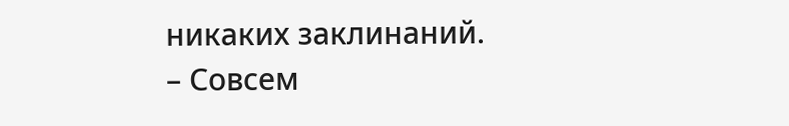никаких заклинаний.
– Совсем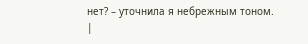нет? – уточнила я небрежным тоном. |